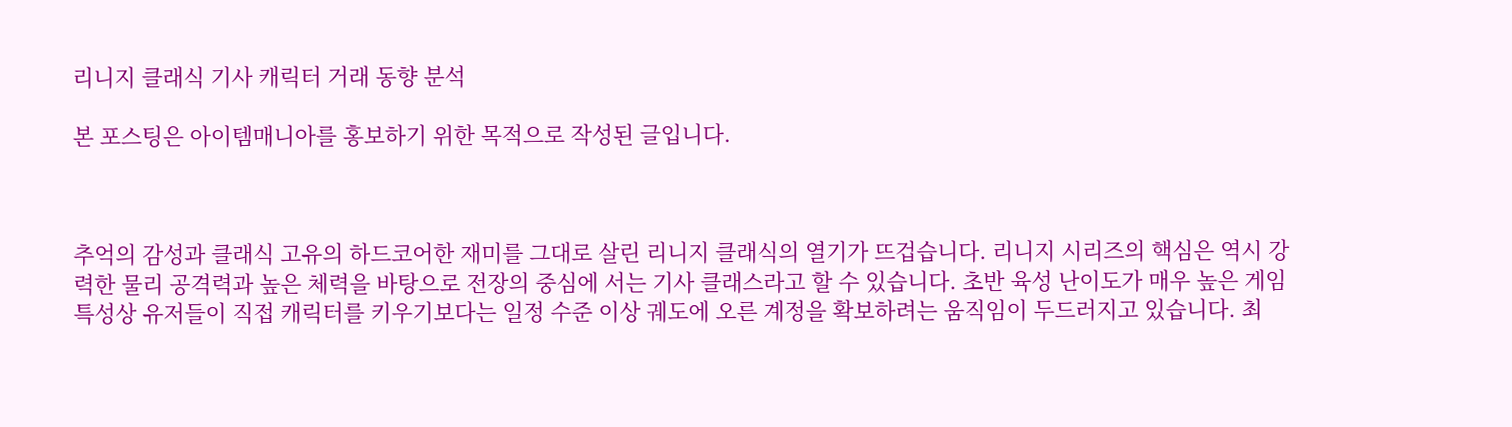리니지 클래식 기사 캐릭터 거래 동향 분석

본 포스팅은 아이템매니아를 홍보하기 위한 목적으로 작성된 글입니다.



추억의 감성과 클래식 고유의 하드코어한 재미를 그대로 살린 리니지 클래식의 열기가 뜨겁습니다. 리니지 시리즈의 핵심은 역시 강력한 물리 공격력과 높은 체력을 바탕으로 전장의 중심에 서는 기사 클래스라고 할 수 있습니다. 초반 육성 난이도가 매우 높은 게임 특성상 유저들이 직접 캐릭터를 키우기보다는 일정 수준 이상 궤도에 오른 계정을 확보하려는 움직임이 두드러지고 있습니다. 최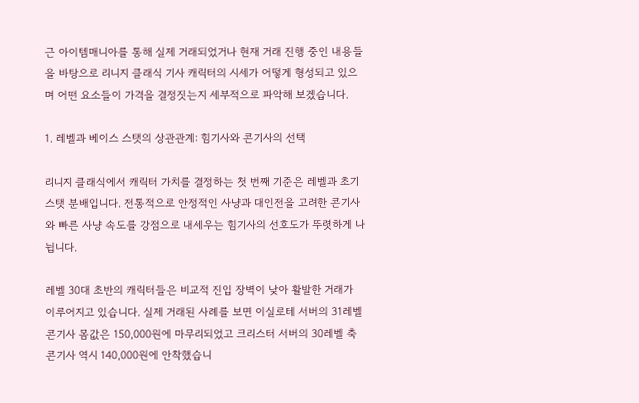근 아이템매니아를 통해 실제 거래되었거나 현재 거래 진행 중인 내용들을 바탕으로 리니지 클래식 기사 캐릭터의 시세가 어떻게 형성되고 있으며 어떤 요소들이 가격을 결정짓는지 세부적으로 파악해 보겠습니다.

1. 레벨과 베이스 스탯의 상관관계: 힘기사와 콘기사의 선택

리니지 클래식에서 캐릭터 가치를 결정하는 첫 번째 기준은 레벨과 초기 스탯 분배입니다. 전통적으로 안정적인 사냥과 대인전을 고려한 콘기사와 빠른 사냥 속도를 강점으로 내세우는 힘기사의 선호도가 뚜렷하게 나뉩니다.

레벨 30대 초반의 캐릭터들은 비교적 진입 장벽이 낮아 활발한 거래가 이루어지고 있습니다. 실제 거래된 사례를 보면 이실로테 서버의 31레벨 콘기사 몸값은 150,000원에 마무리되었고 크리스터 서버의 30레벨 축콘기사 역시 140,000원에 안착했습니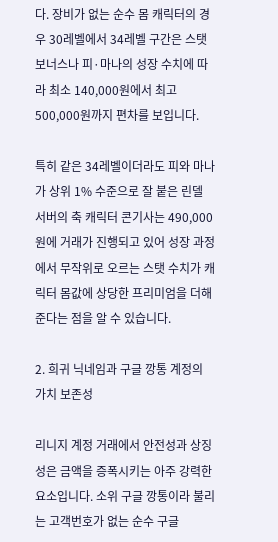다. 장비가 없는 순수 몸 캐릭터의 경우 30레벨에서 34레벨 구간은 스탯 보너스나 피·마나의 성장 수치에 따라 최소 140,000원에서 최고 500,000원까지 편차를 보입니다.

특히 같은 34레벨이더라도 피와 마나가 상위 1% 수준으로 잘 붙은 린델 서버의 축 캐릭터 콘기사는 490,000원에 거래가 진행되고 있어 성장 과정에서 무작위로 오르는 스탯 수치가 캐릭터 몸값에 상당한 프리미엄을 더해준다는 점을 알 수 있습니다.

2. 희귀 닉네임과 구글 깡통 계정의 가치 보존성

리니지 계정 거래에서 안전성과 상징성은 금액을 증폭시키는 아주 강력한 요소입니다. 소위 구글 깡통이라 불리는 고객번호가 없는 순수 구글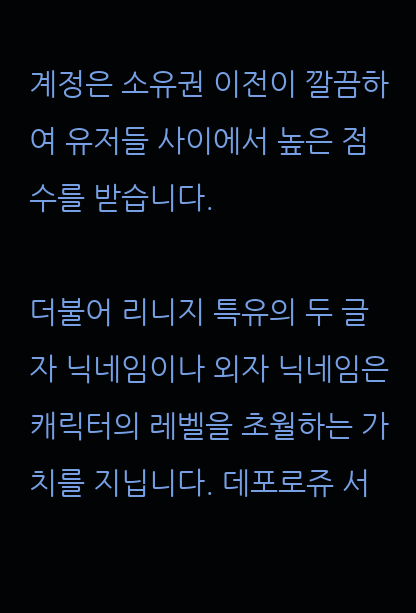계정은 소유권 이전이 깔끔하여 유저들 사이에서 높은 점수를 받습니다.

더불어 리니지 특유의 두 글자 닉네임이나 외자 닉네임은 캐릭터의 레벨을 초월하는 가치를 지닙니다. 데포로쥬 서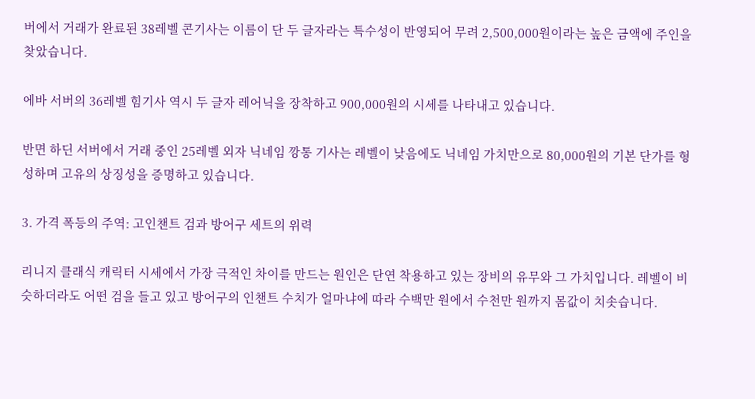버에서 거래가 완료된 38레벨 콘기사는 이름이 단 두 글자라는 특수성이 반영되어 무려 2,500,000원이라는 높은 금액에 주인을 찾았습니다.

에바 서버의 36레벨 힘기사 역시 두 글자 레어닉을 장착하고 900,000원의 시세를 나타내고 있습니다.

반면 하딘 서버에서 거래 중인 25레벨 외자 닉네임 깡통 기사는 레벨이 낮음에도 닉네임 가치만으로 80,000원의 기본 단가를 형성하며 고유의 상징성을 증명하고 있습니다.

3. 가격 폭등의 주역: 고인챈트 검과 방어구 세트의 위력

리니지 클래식 캐릭터 시세에서 가장 극적인 차이를 만드는 원인은 단연 착용하고 있는 장비의 유무와 그 가치입니다. 레벨이 비슷하더라도 어떤 검을 들고 있고 방어구의 인챈트 수치가 얼마냐에 따라 수백만 원에서 수천만 원까지 몸값이 치솟습니다.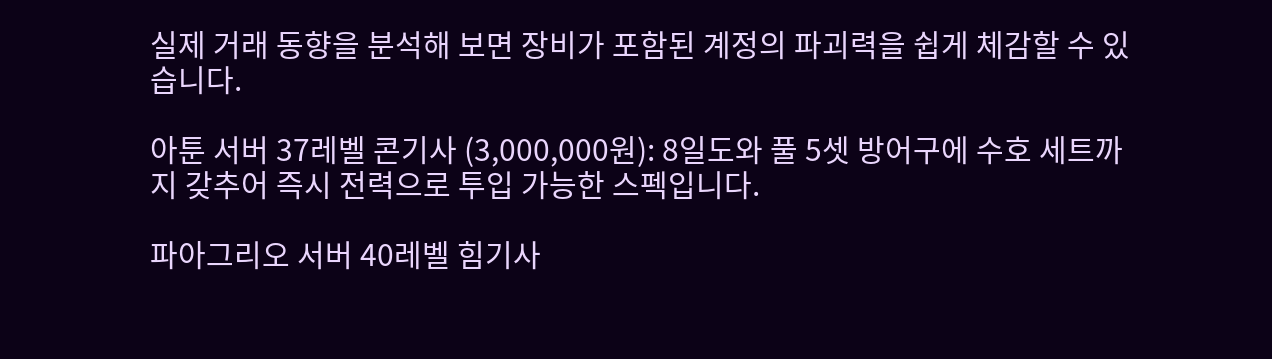실제 거래 동향을 분석해 보면 장비가 포함된 계정의 파괴력을 쉽게 체감할 수 있습니다.

아툰 서버 37레벨 콘기사 (3,000,000원): 8일도와 풀 5셋 방어구에 수호 세트까지 갖추어 즉시 전력으로 투입 가능한 스펙입니다.

파아그리오 서버 40레벨 힘기사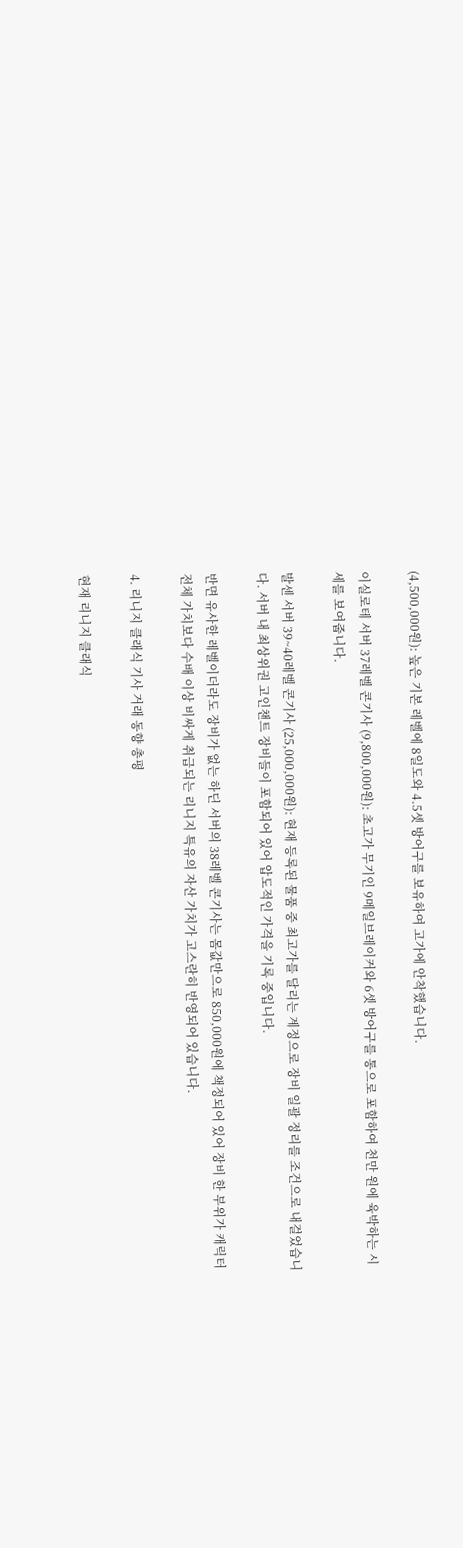(4,500,000원): 높은 기본 레벨에 8일도와 4.5셋 방어구를 보유하여 고가에 안착했습니다.

이실로테 서버 37레벨 콘기사 (9,800,000원): 초고가 무기인 9메일브레이커와 6셋 방어구를 통으로 포함하여 천만 원에 육박하는 시세를 보여줍니다.

발센 서버 39~40레벨 콘기사 (25,000,000원): 현재 등록된 물품 중 최고가를 달리는 계정으로 장비 일괄 정리를 조건으로 내걸었습니다. 서버 내 최상위권 고인챈트 장비들이 포함되어 있어 압도적인 가격을 기록 중입니다.

반면 유사한 레벨이더라도 장비가 없는 하딘 서버의 38레벨 콘기사는 몸값만으로 850,000원에 책정되어 있어 장비 한 부위가 캐릭터 전체 가치보다 수배 이상 비싸게 취급되는 리니지 특유의 자산 가치가 고스란히 반영되어 있습니다.

4. 리니지 클래식 기사 거래 동향 총평

현재 리니지 클래식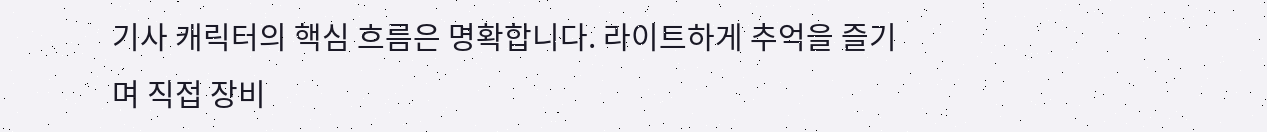기사 캐릭터의 핵심 흐름은 명확합니다. 라이트하게 추억을 즐기며 직접 장비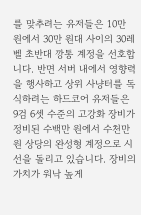를 맞추려는 유저들은 10만 원에서 30만 원대 사이의 30레벨 초반대 깡통 계정을 선호합니다. 반면 서버 내에서 영향력을 행사하고 상위 사냥터를 독식하려는 하드코어 유저들은 9검 6셋 수준의 고강화 장비가 정비된 수백만 원에서 수천만 원 상당의 완성형 계정으로 시선을 돌리고 있습니다. 장비의 가치가 워낙 높게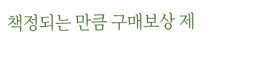책정되는 만큼 구매보상 제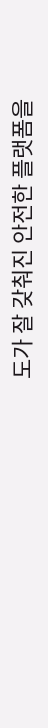도가 잘 갖춰진 안전한 플랫폼을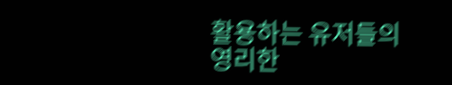활용하는 유저들의 영리한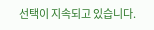선택이 지속되고 있습니다.